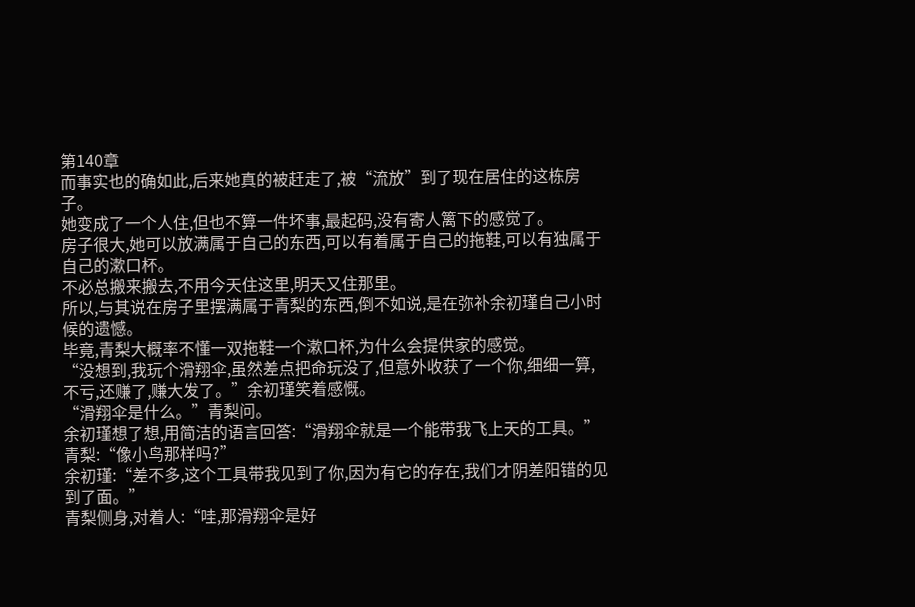第140章
而事实也的确如此,后来她真的被赶走了,被“流放”到了现在居住的这栋房子。
她变成了一个人住,但也不算一件坏事,最起码,没有寄人篱下的感觉了。
房子很大,她可以放满属于自己的东西,可以有着属于自己的拖鞋,可以有独属于自己的漱口杯。
不必总搬来搬去,不用今天住这里,明天又住那里。
所以,与其说在房子里摆满属于青梨的东西,倒不如说,是在弥补余初瑾自己小时候的遗憾。
毕竟,青梨大概率不懂一双拖鞋一个漱口杯,为什么会提供家的感觉。
“没想到,我玩个滑翔伞,虽然差点把命玩没了,但意外收获了一个你,细细一算,不亏,还赚了,赚大发了。”余初瑾笑着感慨。
“滑翔伞是什么。”青梨问。
余初瑾想了想,用简洁的语言回答:“滑翔伞就是一个能带我飞上天的工具。”
青梨:“像小鸟那样吗?”
余初瑾:“差不多,这个工具带我见到了你,因为有它的存在,我们才阴差阳错的见到了面。”
青梨侧身,对着人:“哇,那滑翔伞是好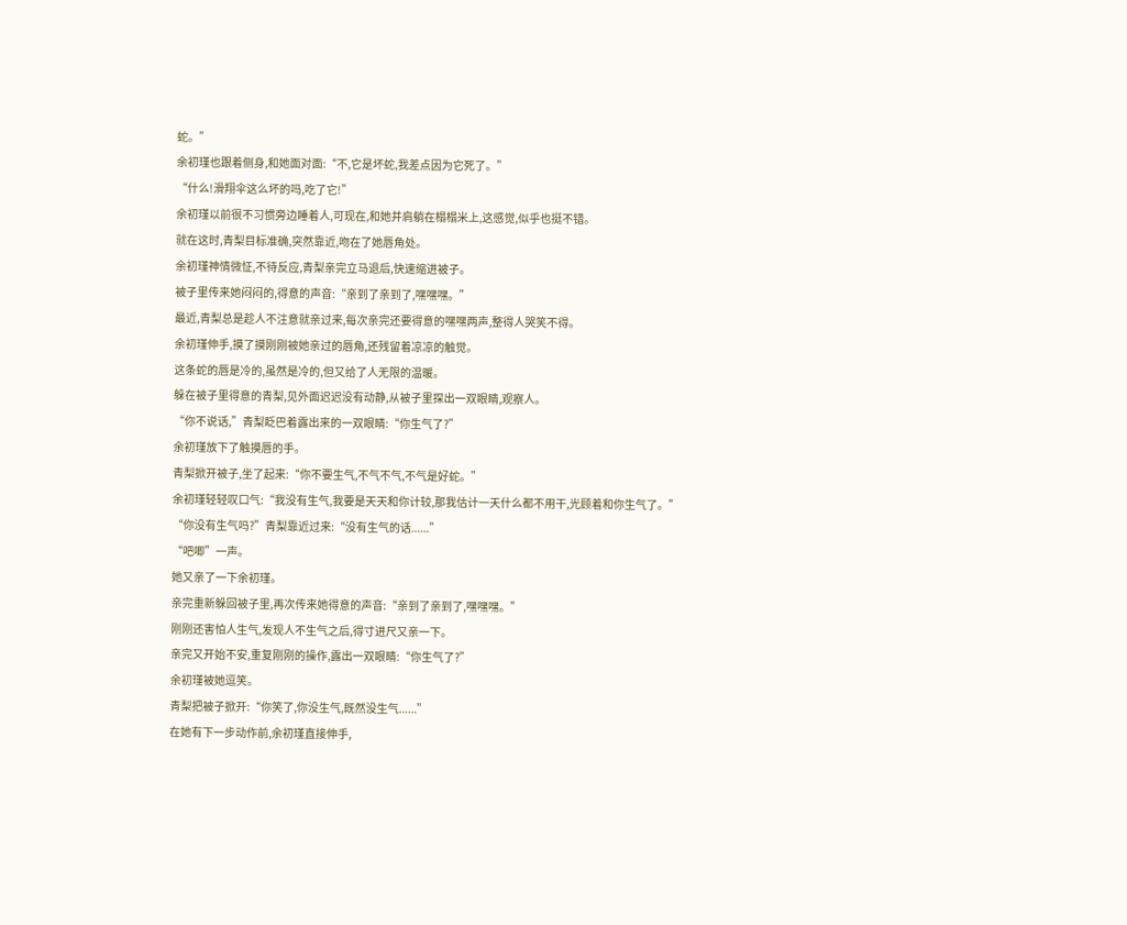蛇。”
余初瑾也跟着侧身,和她面对面:“不,它是坏蛇,我差点因为它死了。”
“什么!滑翔伞这么坏的吗,吃了它!”
余初瑾以前很不习惯旁边睡着人,可现在,和她并肩躺在榻榻米上,这感觉,似乎也挺不错。
就在这时,青梨目标准确,突然靠近,吻在了她唇角处。
余初瑾神情微怔,不待反应,青梨亲完立马退后,快速缩进被子。
被子里传来她闷闷的,得意的声音:“亲到了亲到了,嘿嘿嘿。”
最近,青梨总是趁人不注意就亲过来,每次亲完还要得意的嘿嘿两声,整得人哭笑不得。
余初瑾伸手,摸了摸刚刚被她亲过的唇角,还残留着凉凉的触觉。
这条蛇的唇是冷的,虽然是冷的,但又给了人无限的温暖。
躲在被子里得意的青梨,见外面迟迟没有动静,从被子里探出一双眼睛,观察人。
“你不说话,”青梨眨巴着露出来的一双眼睛:“你生气了?”
余初瑾放下了触摸唇的手。
青梨掀开被子,坐了起来:“你不要生气,不气不气,不气是好蛇。”
余初瑾轻轻叹口气:“我没有生气,我要是天天和你计较,那我估计一天什么都不用干,光顾着和你生气了。”
“你没有生气吗?”青梨靠近过来:“没有生气的话......”
“吧唧”一声。
她又亲了一下余初瑾。
亲完重新躲回被子里,再次传来她得意的声音:“亲到了亲到了,嘿嘿嘿。”
刚刚还害怕人生气,发现人不生气之后,得寸进尺又亲一下。
亲完又开始不安,重复刚刚的操作,露出一双眼睛:“你生气了?”
余初瑾被她逗笑。
青梨把被子掀开:“你笑了,你没生气,既然没生气......”
在她有下一步动作前,余初瑾直接伸手,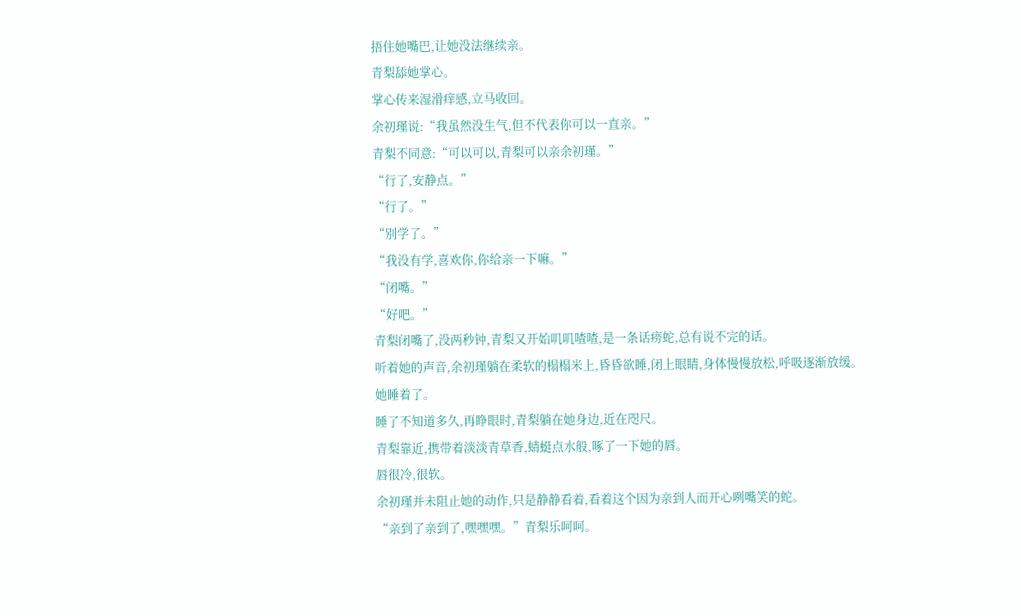捂住她嘴巴,让她没法继续亲。
青梨舔她掌心。
掌心传来湿滑痒感,立马收回。
余初瑾说:“我虽然没生气,但不代表你可以一直亲。”
青梨不同意:“可以可以,青梨可以亲余初瑾。”
“行了,安静点。”
“行了。”
“别学了。”
“我没有学,喜欢你,你给亲一下嘛。”
“闭嘴。”
“好吧。”
青梨闭嘴了,没两秒钟,青梨又开始叽叽喳喳,是一条话痨蛇,总有说不完的话。
听着她的声音,余初瑾躺在柔软的榻榻米上,昏昏欲睡,闭上眼睛,身体慢慢放松,呼吸逐渐放缓。
她睡着了。
睡了不知道多久,再睁眼时,青梨躺在她身边,近在咫尺。
青梨靠近,携带着淡淡青草香,蜻蜓点水般,啄了一下她的唇。
唇很冷,很软。
余初瑾并未阻止她的动作,只是静静看着,看着这个因为亲到人而开心咧嘴笑的蛇。
“亲到了亲到了,嘿嘿嘿。”青梨乐呵呵。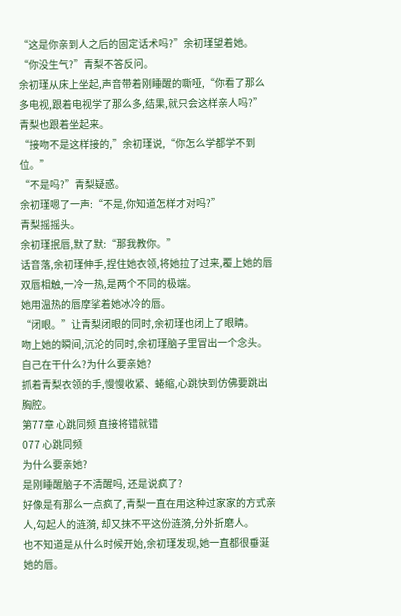“这是你亲到人之后的固定话术吗?”余初瑾望着她。
“你没生气?”青梨不答反问。
余初瑾从床上坐起,声音带着刚睡醒的嘶哑,“你看了那么多电视,跟着电视学了那么多,结果,就只会这样亲人吗?”
青梨也跟着坐起来。
“接吻不是这样接的,”余初瑾说,“你怎么学都学不到位。”
“不是吗?”青梨疑惑。
余初瑾嗯了一声:“不是,你知道怎样才对吗?”
青梨摇摇头。
余初瑾抿唇,默了默:“那我教你。”
话音落,余初瑾伸手,捏住她衣领,将她拉了过来,覆上她的唇
双唇相触,一冷一热,是两个不同的极端。
她用温热的唇摩挲着她冰冷的唇。
“闭眼。”让青梨闭眼的同时,余初瑾也闭上了眼睛。
吻上她的瞬间,沉沦的同时,余初瑾脑子里冒出一个念头。
自己在干什么?为什么要亲她?
抓着青梨衣领的手,慢慢收紧、蜷缩,心跳快到仿佛要跳出胸腔。
第77章 心跳同频 直接将错就错
077 心跳同频
为什么要亲她?
是刚睡醒脑子不清醒吗, 还是说疯了?
好像是有那么一点疯了,青梨一直在用这种过家家的方式亲人,勾起人的涟漪, 却又抹不平这份涟漪,分外折磨人。
也不知道是从什么时候开始,余初瑾发现,她一直都很垂涎她的唇。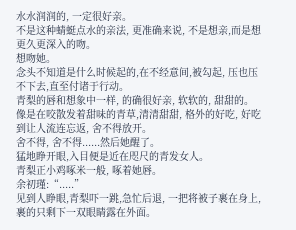水水润润的, 一定很好亲。
不是这种蜻蜓点水的亲法, 更准确来说, 不是想亲,而是想更久更深入的吻。
想吻她。
念头不知道是什么时候起的,在不经意间,被勾起, 压也压不下去,直至付诸于行动。
青梨的唇和想象中一样, 的确很好亲, 软软的, 甜甜的。
像是在咬散发着甜味的青草,清清甜甜, 格外的好吃, 好吃到让人流连忘返, 舍不得放开。
舍不得, 舍不得......然后她醒了。
猛地睁开眼,入目便是近在咫尺的青发女人。
青梨正小鸡啄米一般, 啄着她唇。
余初瑾:“.....”
见到人睁眼,青梨吓一跳,急忙后退, 一把将被子裹在身上,裹的只剩下一双眼睛露在外面。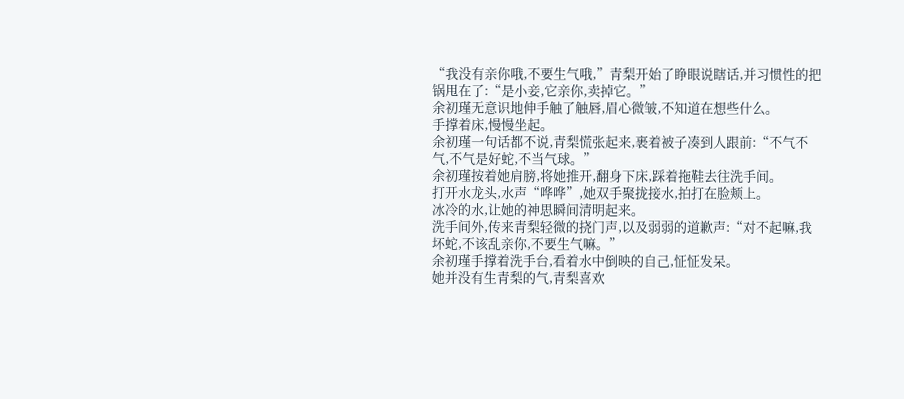“我没有亲你哦,不要生气哦,”青梨开始了睁眼说瞎话,并习惯性的把锅甩在了:“是小妾,它亲你,卖掉它。”
余初瑾无意识地伸手触了触唇,眉心微皱,不知道在想些什么。
手撑着床,慢慢坐起。
余初瑾一句话都不说,青梨慌张起来,裹着被子凑到人跟前:“不气不气,不气是好蛇,不当气球。”
余初瑾按着她肩膀,将她推开,翻身下床,踩着拖鞋去往洗手间。
打开水龙头,水声“哗哗”,她双手聚拢接水,拍打在脸颊上。
冰冷的水,让她的神思瞬间清明起来。
洗手间外,传来青梨轻微的挠门声,以及弱弱的道歉声:“对不起嘛,我坏蛇,不该乱亲你,不要生气嘛。”
余初瑾手撑着洗手台,看着水中倒映的自己,怔怔发呆。
她并没有生青梨的气,青梨喜欢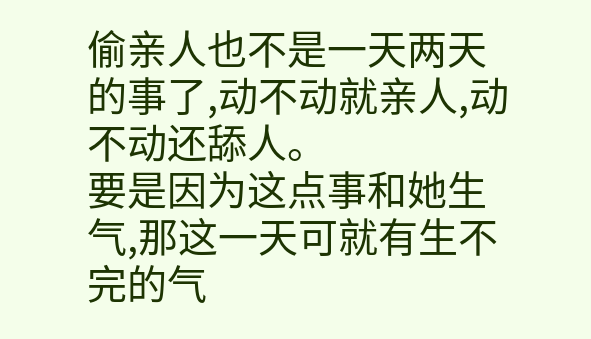偷亲人也不是一天两天的事了,动不动就亲人,动不动还舔人。
要是因为这点事和她生气,那这一天可就有生不完的气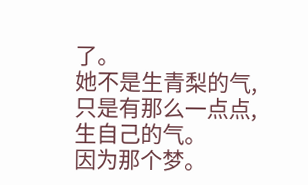了。
她不是生青梨的气,只是有那么一点点,生自己的气。
因为那个梦。